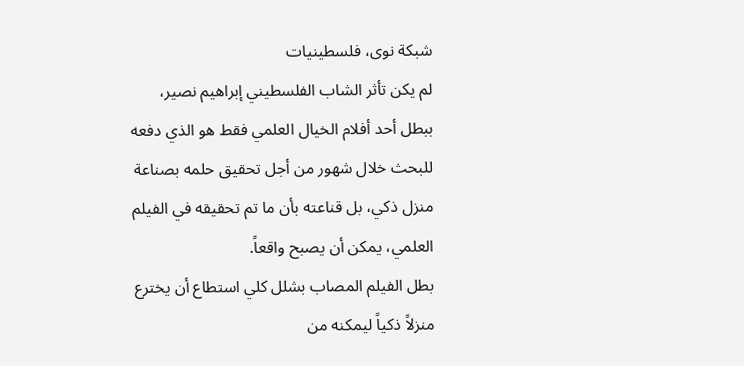شبكة نوى، فلسطينيات
لم يكن تأثر الشاب الفلسطيني إبراهيم نصير، ببطل أحد أفلام الخيال العلمي فقط هو الذي دفعه للبحث خلال شهور من أجل تحقيق حلمه بصناعة منزل ذكي، بل قناعته بأن ما تم تحقيقه في الفيلم العلمي، يمكن أن يصبح واقعاً.
بطل الفيلم المصاب بشلل كلي استطاع أن يخترع منزلاً ذكياً ليمكنه من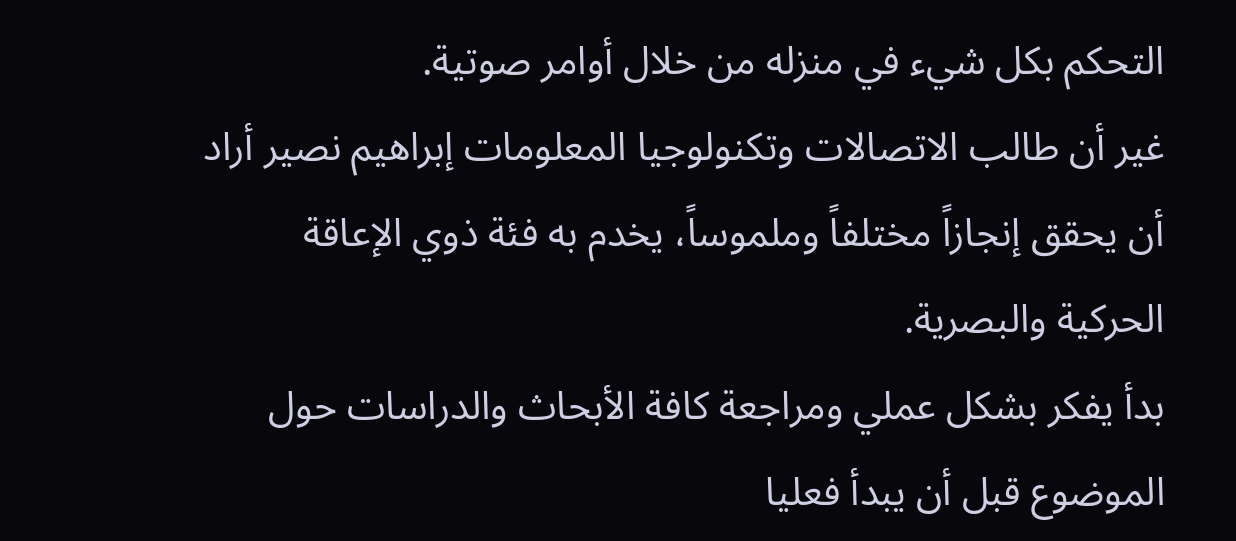التحكم بكل شيء في منزله من خلال أوامر صوتية.
غير أن طالب الاتصالات وتكنولوجيا المعلومات إبراهيم نصير أراد أن يحقق إنجازاً مختلفاً وملموساً، يخدم به فئة ذوي الإعاقة الحركية والبصرية.
بدأ يفكر بشكل عملي ومراجعة كافة الأبحاث والدراسات حول الموضوع قبل أن يبدأ فعليا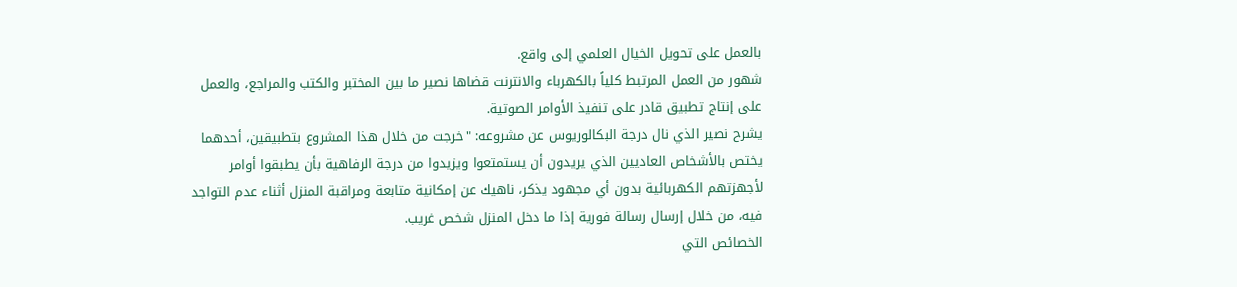بالعمل على تحويل الخيال العلمي إلى واقع.
شهور من العمل المرتبط كلياً بالكهرباء والانترنت قضاها نصير ما بين المختبر والكتب والمراجع، والعمل على إنتاج تطبيق قادر على تنفيذ الأوامر الصوتية.
يشرح نصير الذي نال درجة البكالوريوس عن مشروعه: "خرجت من خلال هذا المشروع بتطبيقين، أحدهما يختص بالأشخاص العاديين الذي يريدون أن يستمتعوا ويزيدوا من درجة الرفاهية بأن يطبقوا أوامر لأجهزتهم الكهربائية بدون أي مجهود يذكر، ناهيك عن إمكانية متابعة ومراقبة المنزل أثناء عدم التواجد فيه، من خلال إرسال رسالة فورية إذا ما دخل المنزل شخص غريب.
الخصائص التي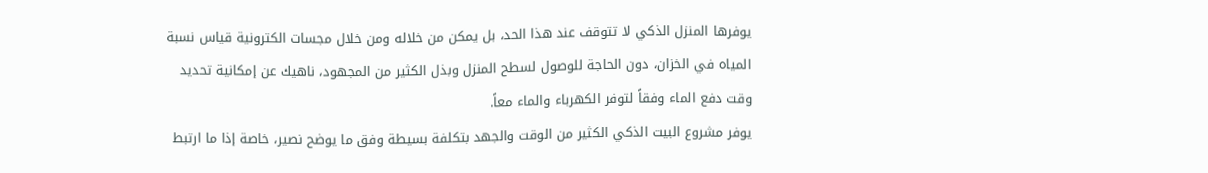يوفرها المنزل الذكي لا تتوقف عند هذا الحد، بل يمكن من خلاله ومن خلال مجسات الكترونية قياس نسبة المياه في الخزان، دون الحاجة للوصول لسطح المنزل وبذل الكثير من المجهود، ناهيك عن إمكانية تحديد وقت دفع الماء وفقاً لتوفر الكهرباء والماء معاً.
يوفر مشروع البيت الذكي الكثير من الوقت والجهد بتكلفة بسيطة وفق ما يوضح نصير، خاصة إذا ما ارتبط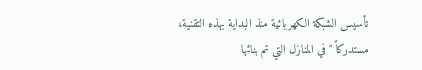تأسيس الشبكة الكهربائية منذ البداية بهذه التقنية، مستدركاً " في المنازل التي تم بنائها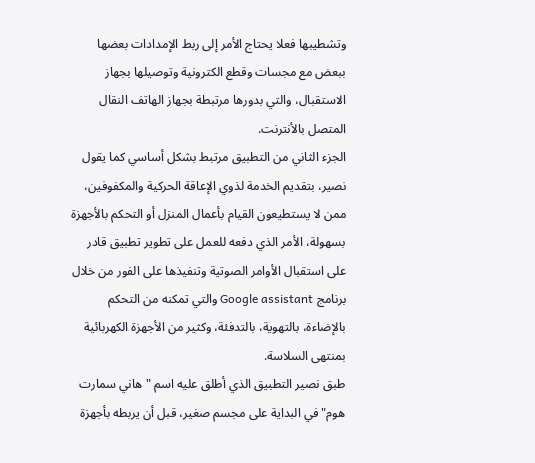وتشطيبها فعلا يحتاج الأمر إلى ربط الإمدادات بعضها ببعض مع مجسات وقطع الكترونية وتوصيلها بجهاز الاستقبال، والتي بدورها مرتبطة بجهاز الهاتف النقال المتصل بالأنترنت.
الجزء الثاني من التطبيق مرتبط بشكل أساسي كما يقول نصير، بتقديم الخدمة لذوي الإعاقة الحركية والمكفوفين، ممن لا يستطيعون القيام بأعمال المنزل أو التحكم بالأجهزة بسهولة، الأمر الذي دفعه للعمل على تطوير تطبيق قادر على استقبال الأوامر الصوتية وتنفيذها على الفور من خلال برنامج Google assistant والتي تمكنه من التحكم بالإضاءة، بالتهوية، بالتدفئة، وكثير من الأجهزة الكهربائية بمنتهى السلاسة.
طبق نصير التطبيق الذي أطلق عليه اسم "هاني سمارت هوم" في البداية على مجسم صغير، قبل أن يربطه بأجهزة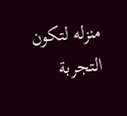منزله لتكون التجربة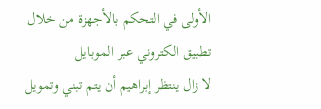الأولى في التحكم بالأجهزة من خلال تطبيق الكتروني عبر الموبايل
لا زال ينتظر إبراهيم أن يتم تبني وتمويل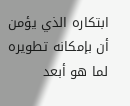ابتكاره الذي يؤمن أن بإمكانه تطويره لما هو أبعد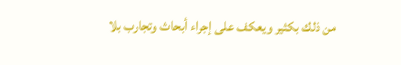من ذلك بكثير ويعكف على إجراء أبحاث وتجارب بلا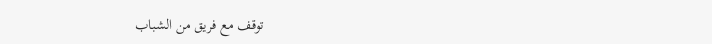توقف مع فريق من الشباب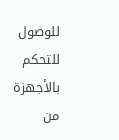للوصول للتحكم بالأجهزة من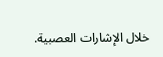خلال الإشارات العصبية.